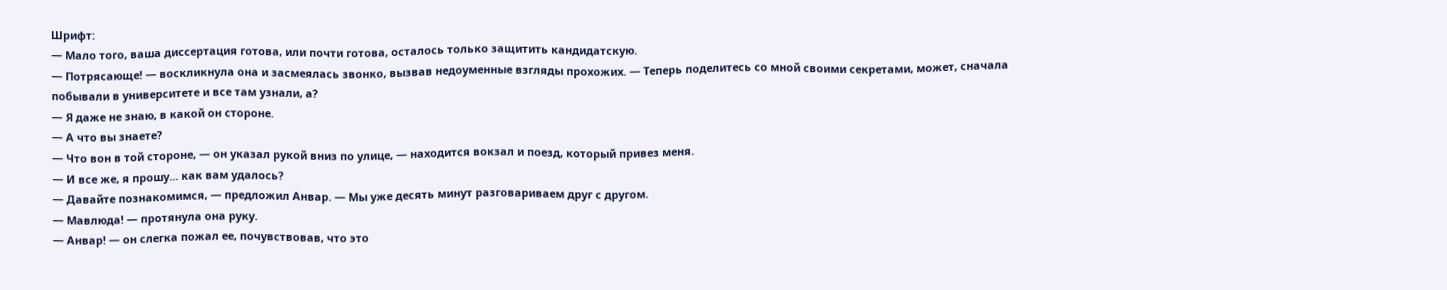Шрифт:
— Мало того, ваша диссертация готова, или почти готова, осталось только защитить кандидатскую.
— Потрясающе! — воскликнула она и засмеялась звонко, вызвав недоуменные взгляды прохожих. — Теперь поделитесь со мной своими секретами, может, сначала побывали в университете и все там узнали, а?
— Я даже не знаю, в какой он стороне.
— А что вы знаете?
— Что вон в той стороне, — он указал рукой вниз по улице, — находится вокзал и поезд, который привез меня.
— И все же, я прошу... как вам удалось?
— Давайте познакомимся, — предложил Анвар. — Мы уже десять минут разговариваем друг с другом.
— Мавлюда! — протянула она руку.
— Анвар! — он слегка пожал ее, почувствовав, что это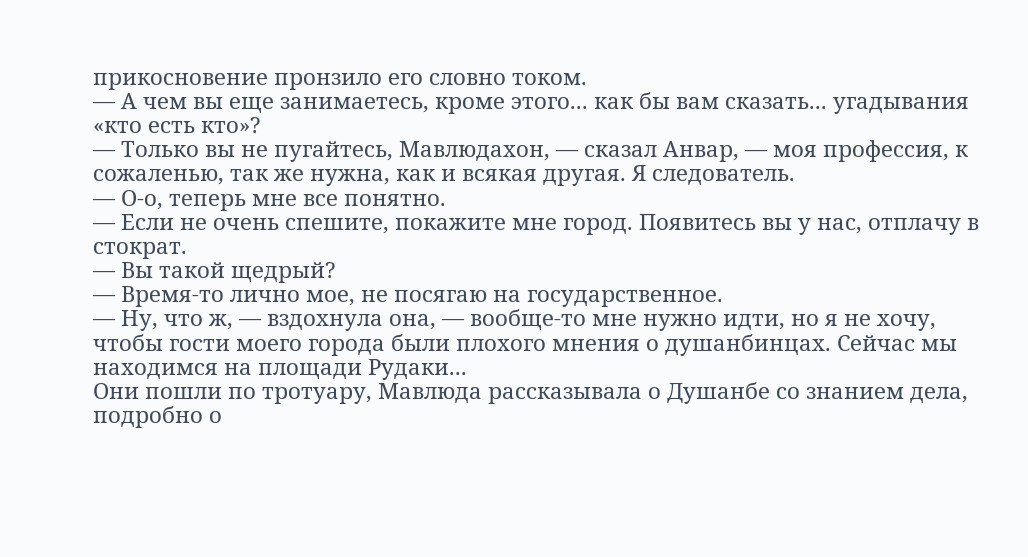прикосновение пронзило его словно током.
— А чем вы еще занимаетесь, кроме этого... как бы вам сказать... угадывания «кто есть кто»?
— Только вы не пугайтесь, Мавлюдахон, — сказал Анвар, — моя профессия, к сожаленью, так же нужна, как и всякая другая. Я следователь.
— О-о, теперь мне все понятно.
— Если не очень спешите, покажите мне город. Появитесь вы у нас, отплачу в стократ.
— Вы такой щедрый?
— Время-то лично мое, не посягаю на государственное.
— Ну, что ж, — вздохнула она, — вообще-то мне нужно идти, но я не хочу, чтобы гости моего города были плохого мнения о душанбинцах. Сейчас мы находимся на площади Рудаки...
Они пошли по тротуару, Мавлюда рассказывала о Душанбе со знанием дела, подробно о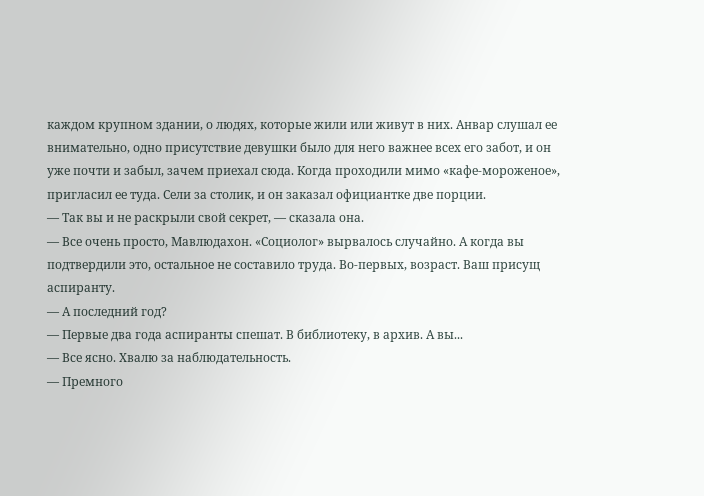каждом крупном здании, о людях, которые жили или живут в них. Анвар слушал ее внимательно, одно присутствие девушки было для него важнее всех его забот, и он уже почти и забыл, зачем приехал сюда. Когда проходили мимо «кафе-мороженое», пригласил ее туда. Сели за столик, и он заказал официантке две порции.
— Так вы и не раскрыли свой секрет, — сказала она.
— Все очень просто, Мавлюдахон. «Социолог» вырвалось случайно. А когда вы подтвердили это, остальное не составило труда. Во-первых, возраст. Ваш присущ аспиранту.
— А последний год?
— Первые два года аспиранты спешат. В библиотеку, в архив. А вы...
— Все ясно. Хвалю за наблюдательность.
— Премного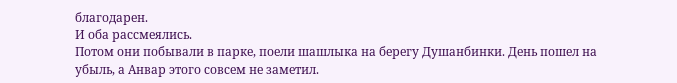благодарен.
И оба рассмеялись.
Потом они побывали в парке, поели шашлыка на берегу Душанбинки. День пошел на убыль, а Анвар этого совсем не заметил.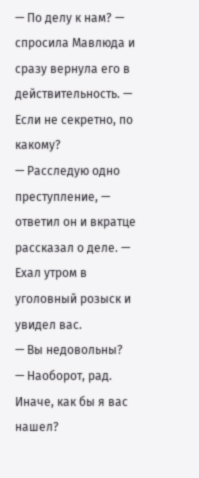— По делу к нам? — спросила Мавлюда и сразу вернула его в действительность. — Если не секретно, по какому?
— Расследую одно преступление, — ответил он и вкратце рассказал о деле. — Ехал утром в уголовный розыск и увидел вас.
— Вы недовольны?
— Наоборот, рад. Иначе, как бы я вас нашел?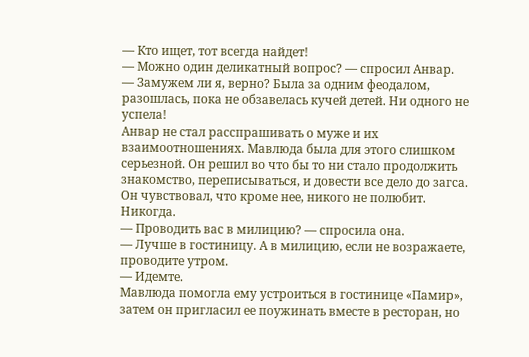— Кто ищет, тот всегда найдет!
— Можно один деликатный вопрос? — спросил Анвар.
— Замужем ли я, верно? Была за одним феодалом, разошлась, пока не обзавелась кучей детей. Ни одного не успела!
Анвар не стал расспрашивать о муже и их взаимоотношениях. Мавлюда была для этого слишком серьезной. Он решил во что бы то ни стало продолжить знакомство, переписываться, и довести все дело до загса. Он чувствовал, что кроме нее, никого не полюбит. Никогда.
— Проводить вас в милицию? — спросила она.
— Лучше в гостиницу. А в милицию, если не возражаете, проводите утром.
— Идемте.
Мавлюда помогла ему устроиться в гостинице «Памир», затем он пригласил ее поужинать вместе в ресторан, но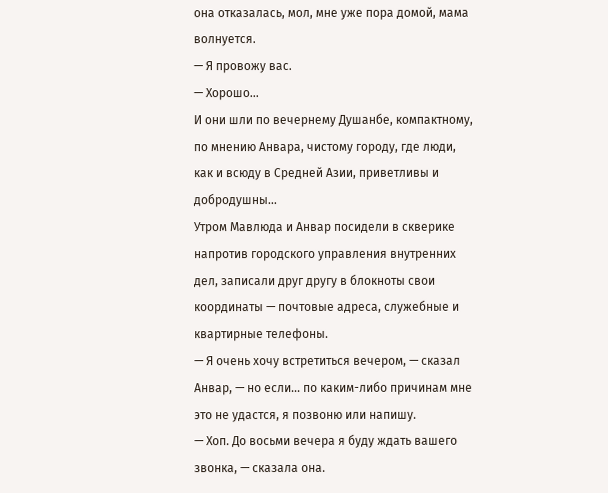она отказалась, мол, мне уже пора домой, мама волнуется.
— Я провожу вас.
— Хорошо...
И они шли по вечернему Душанбе, компактному, по мнению Анвара, чистому городу, где люди, как и всюду в Средней Азии, приветливы и добродушны...
Утром Мавлюда и Анвар посидели в скверике напротив городского управления внутренних дел, записали друг другу в блокноты свои координаты — почтовые адреса, служебные и квартирные телефоны.
— Я очень хочу встретиться вечером, — сказал Анвар, — но если... по каким-либо причинам мне это не удастся, я позвоню или напишу.
— Хоп. До восьми вечера я буду ждать вашего звонка, — сказала она.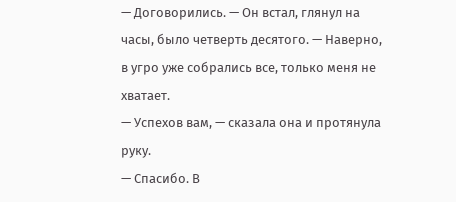— Договорились. — Он встал, глянул на часы, было четверть десятого. — Наверно, в угро уже собрались все, только меня не хватает.
— Успехов вам, — сказала она и протянула руку.
— Спасибо. В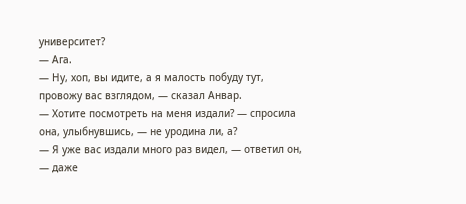университет?
— Ага.
— Ну, хоп, вы идите, а я малость побуду тут, провожу вас взглядом, — сказал Анвар.
— Хотите посмотреть на меня издали? — спросила она, улыбнувшись, — не уродина ли, а?
— Я уже вас издали много раз видел, — ответил он, — даже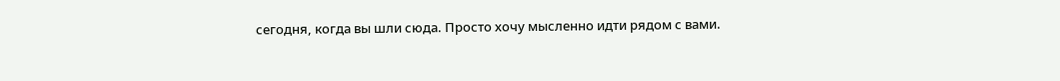сегодня, когда вы шли сюда. Просто хочу мысленно идти рядом с вами.